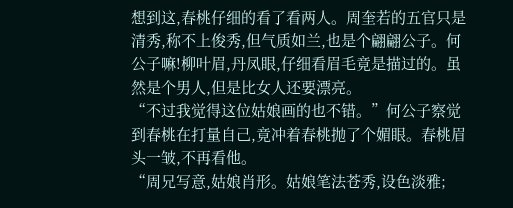想到这,春桃仔细的看了看两人。周奎若的五官只是清秀,称不上俊秀,但气质如兰,也是个翩翩公子。何公子嘛!柳叶眉,丹凤眼,仔细看眉毛竟是描过的。虽然是个男人,但是比女人还要漂亮。
“不过我觉得这位姑娘画的也不错。”何公子察觉到春桃在打量自己,竟冲着春桃抛了个媚眼。春桃眉头一皱,不再看他。
“周兄写意,姑娘肖形。姑娘笔法苍秀,设色淡雅;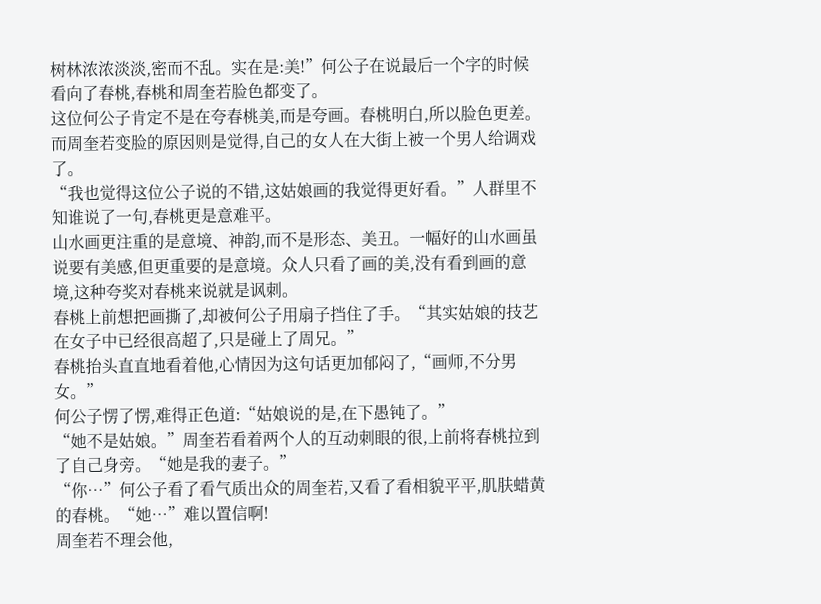树林浓浓淡淡,密而不乱。实在是:美!”何公子在说最后一个字的时候看向了春桃,春桃和周奎若脸色都变了。
这位何公子肯定不是在夸春桃美,而是夸画。春桃明白,所以脸色更差。
而周奎若变脸的原因则是觉得,自己的女人在大街上被一个男人给调戏了。
“我也觉得这位公子说的不错,这姑娘画的我觉得更好看。”人群里不知谁说了一句,春桃更是意难平。
山水画更注重的是意境、神韵,而不是形态、美丑。一幅好的山水画虽说要有美感,但更重要的是意境。众人只看了画的美,没有看到画的意境,这种夸奖对春桃来说就是讽刺。
春桃上前想把画撕了,却被何公子用扇子挡住了手。“其实姑娘的技艺在女子中已经很高超了,只是碰上了周兄。”
春桃抬头直直地看着他,心情因为这句话更加郁闷了,“画师,不分男女。”
何公子愣了愣,难得正色道:“姑娘说的是,在下愚钝了。”
“她不是姑娘。”周奎若看着两个人的互动刺眼的很,上前将春桃拉到了自己身旁。“她是我的妻子。”
“你…”何公子看了看气质出众的周奎若,又看了看相貌平平,肌肤蜡黄的春桃。“她…”难以置信啊!
周奎若不理会他,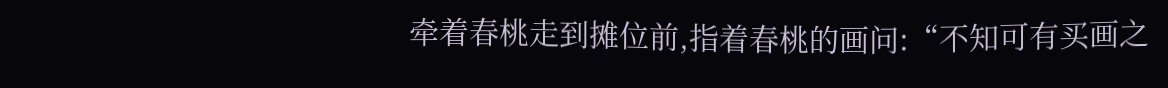牵着春桃走到摊位前,指着春桃的画问:“不知可有买画之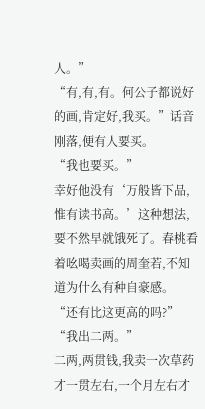人。”
“有,有,有。何公子都说好的画,肯定好,我买。”话音刚落,便有人要买。
“我也要买。”
幸好他没有‘万般皆下品,惟有读书高。’这种想法,要不然早就饿死了。春桃看着吆喝卖画的周奎若,不知道为什么有种自豪感。
“还有比这更高的吗?”
“我出二两。”
二两,两贯钱,我卖一次草药才一贯左右,一个月左右才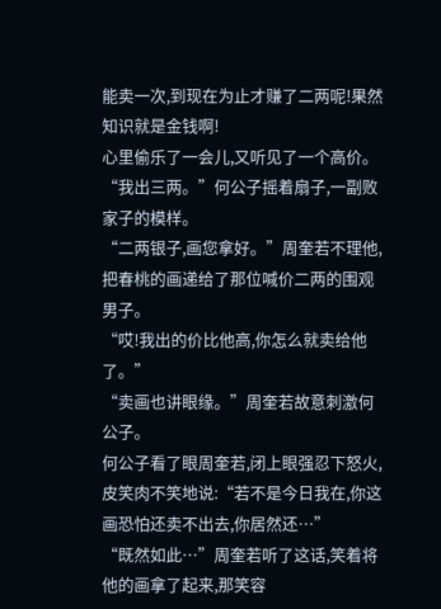能卖一次,到现在为止才赚了二两呢!果然知识就是金钱啊!
心里偷乐了一会儿,又听见了一个高价。“我出三两。”何公子摇着扇子,一副败家子的模样。
“二两银子,画您拿好。”周奎若不理他,把春桃的画递给了那位喊价二两的围观男子。
“哎!我出的价比他高,你怎么就卖给他了。”
“卖画也讲眼缘。”周奎若故意刺激何公子。
何公子看了眼周奎若,闭上眼强忍下怒火,皮笑肉不笑地说:“若不是今日我在,你这画恐怕还卖不出去,你居然还…”
“既然如此…”周奎若听了这话,笑着将他的画拿了起来,那笑容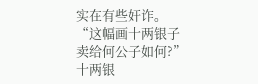实在有些奸诈。“这幅画十两银子卖给何公子如何?”
十两银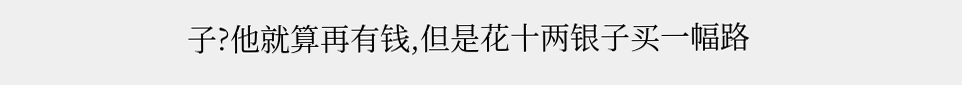子?他就算再有钱,但是花十两银子买一幅路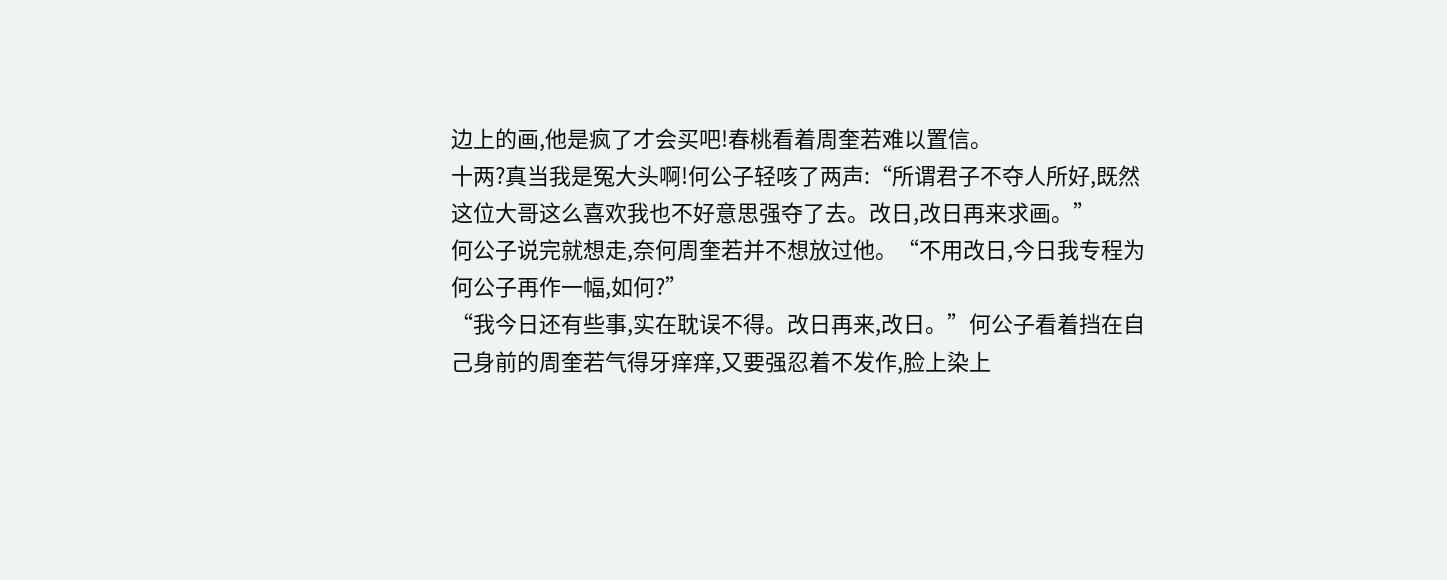边上的画,他是疯了才会买吧!春桃看着周奎若难以置信。
十两?真当我是冤大头啊!何公子轻咳了两声:“所谓君子不夺人所好,既然这位大哥这么喜欢我也不好意思强夺了去。改日,改日再来求画。”
何公子说完就想走,奈何周奎若并不想放过他。“不用改日,今日我专程为何公子再作一幅,如何?”
“我今日还有些事,实在耽误不得。改日再来,改日。”何公子看着挡在自己身前的周奎若气得牙痒痒,又要强忍着不发作,脸上染上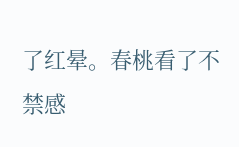了红晕。春桃看了不禁感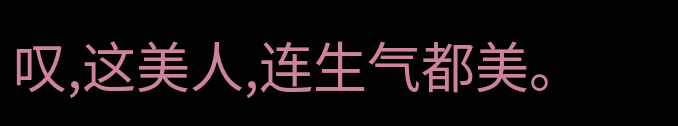叹,这美人,连生气都美。